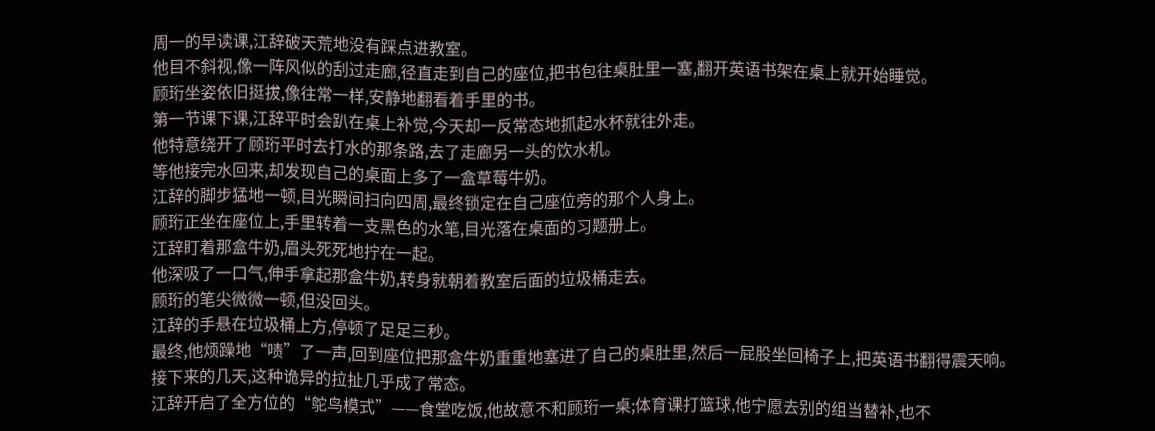周一的早读课,江辞破天荒地没有踩点进教室。
他目不斜视,像一阵风似的刮过走廊,径直走到自己的座位,把书包往桌肚里一塞,翻开英语书架在桌上就开始睡觉。
顾珩坐姿依旧挺拔,像往常一样,安静地翻看着手里的书。
第一节课下课,江辞平时会趴在桌上补觉,今天却一反常态地抓起水杯就往外走。
他特意绕开了顾珩平时去打水的那条路,去了走廊另一头的饮水机。
等他接完水回来,却发现自己的桌面上多了一盒草莓牛奶。
江辞的脚步猛地一顿,目光瞬间扫向四周,最终锁定在自己座位旁的那个人身上。
顾珩正坐在座位上,手里转着一支黑色的水笔,目光落在桌面的习题册上。
江辞盯着那盒牛奶,眉头死死地拧在一起。
他深吸了一口气,伸手拿起那盒牛奶,转身就朝着教室后面的垃圾桶走去。
顾珩的笔尖微微一顿,但没回头。
江辞的手悬在垃圾桶上方,停顿了足足三秒。
最终,他烦躁地“啧”了一声,回到座位把那盒牛奶重重地塞进了自己的桌肚里,然后一屁股坐回椅子上,把英语书翻得震天响。
接下来的几天,这种诡异的拉扯几乎成了常态。
江辞开启了全方位的“鸵鸟模式”——食堂吃饭,他故意不和顾珩一桌;体育课打篮球,他宁愿去别的组当替补,也不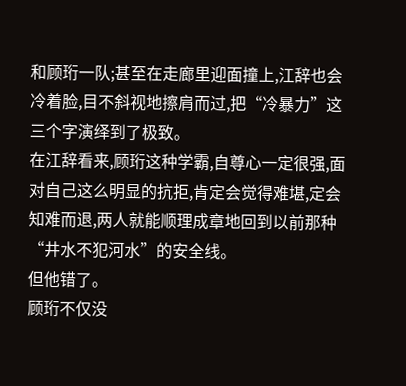和顾珩一队;甚至在走廊里迎面撞上,江辞也会冷着脸,目不斜视地擦肩而过,把“冷暴力”这三个字演绎到了极致。
在江辞看来,顾珩这种学霸,自尊心一定很强,面对自己这么明显的抗拒,肯定会觉得难堪,定会知难而退,两人就能顺理成章地回到以前那种“井水不犯河水”的安全线。
但他错了。
顾珩不仅没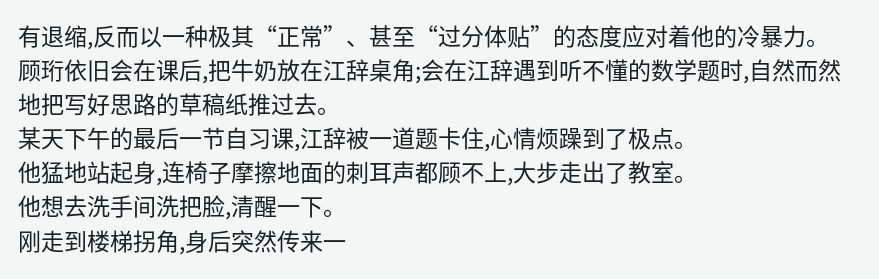有退缩,反而以一种极其“正常”、甚至“过分体贴”的态度应对着他的冷暴力。
顾珩依旧会在课后,把牛奶放在江辞桌角;会在江辞遇到听不懂的数学题时,自然而然地把写好思路的草稿纸推过去。
某天下午的最后一节自习课,江辞被一道题卡住,心情烦躁到了极点。
他猛地站起身,连椅子摩擦地面的刺耳声都顾不上,大步走出了教室。
他想去洗手间洗把脸,清醒一下。
刚走到楼梯拐角,身后突然传来一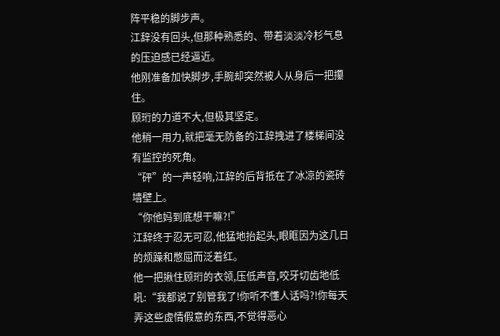阵平稳的脚步声。
江辞没有回头,但那种熟悉的、带着淡淡冷杉气息的压迫感已经逼近。
他刚准备加快脚步,手腕却突然被人从身后一把攥住。
顾珩的力道不大,但极其坚定。
他稍一用力,就把毫无防备的江辞拽进了楼梯间没有监控的死角。
“砰”的一声轻响,江辞的后背抵在了冰凉的瓷砖墙壁上。
“你他妈到底想干嘛?!”
江辞终于忍无可忍,他猛地抬起头,眼眶因为这几日的烦躁和憋屈而泛着红。
他一把揪住顾珩的衣领,压低声音,咬牙切齿地低吼:“我都说了别管我了!你听不懂人话吗?!你每天弄这些虚情假意的东西,不觉得恶心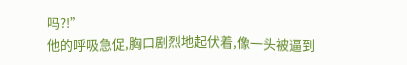吗?!”
他的呼吸急促,胸口剧烈地起伏着,像一头被逼到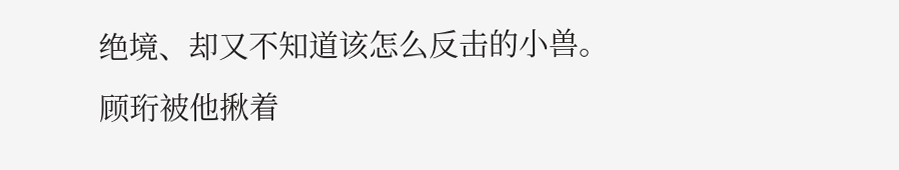绝境、却又不知道该怎么反击的小兽。
顾珩被他揪着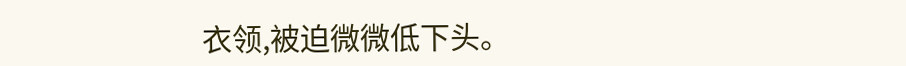衣领,被迫微微低下头。